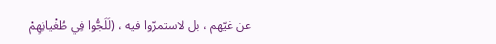عن غيّهم ، بل لاستمرّوا فيه ، (لَلَجُّوا فِي طُغْيانِهِمْ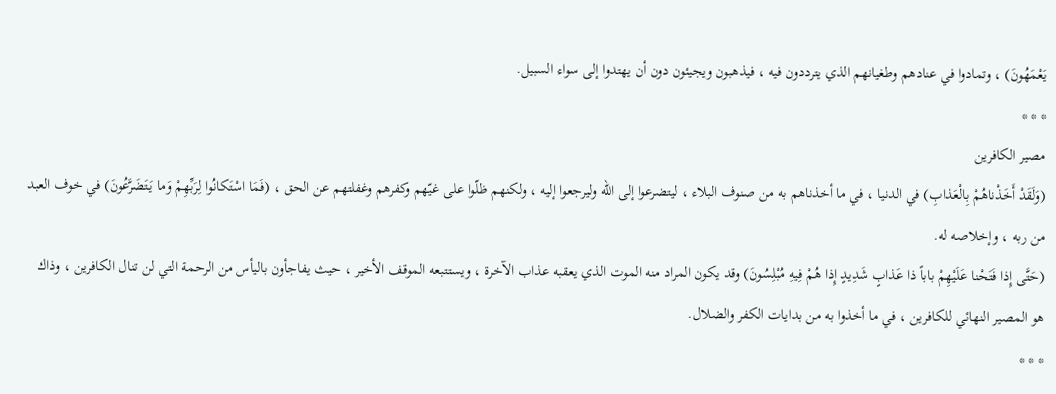يَعْمَهُونَ) ، وتمادوا في عنادهم وطغيانهم الذي يترددون فيه ، فيذهبون ويجيئون دون أن يهتدوا إلى سواء السبيل.
* * *
مصير الكافرين
(وَلَقَدْ أَخَذْناهُمْ بِالْعَذابِ) في الدنيا ، في ما أخذناهم به من صنوف البلاء ، ليتضرعوا إلى الله وليرجعوا إليه ، ولكنهم ظلّوا على غيّهم وكفرهم وغفلتهم عن الحق ، (فَمَا اسْتَكانُوا لِرَبِّهِمْ وَما يَتَضَرَّعُونَ) في خوف العبد من ربه ، وإخلاصه له.
(حَتَّى إِذا فَتَحْنا عَلَيْهِمْ باباً ذا عَذابٍ شَدِيدٍ إِذا هُمْ فِيهِ مُبْلِسُونَ) وقد يكون المراد منه الموت الذي يعقبه عذاب الآخرة ، ويستتبعه الموقف الأخير ، حيث يفاجأون باليأس من الرحمة التي لن تنال الكافرين ، وذاك هو المصير النهائي للكافرين ، في ما أخذوا به من بدايات الكفر والضلال.
* * *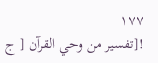١٧٧
![تفسير من وحي القرآن [ ج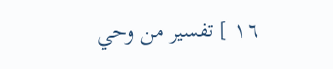١٦ ] تفسير من وحي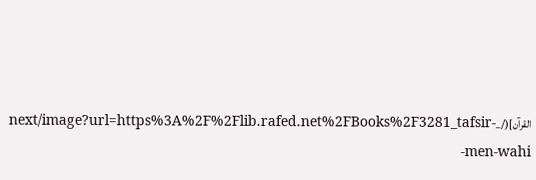القرآن](/_next/image?url=https%3A%2F%2Flib.rafed.net%2FBooks%2F3281_tafsir-men-wahi-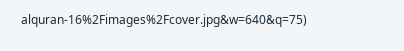alquran-16%2Fimages%2Fcover.jpg&w=640&q=75)